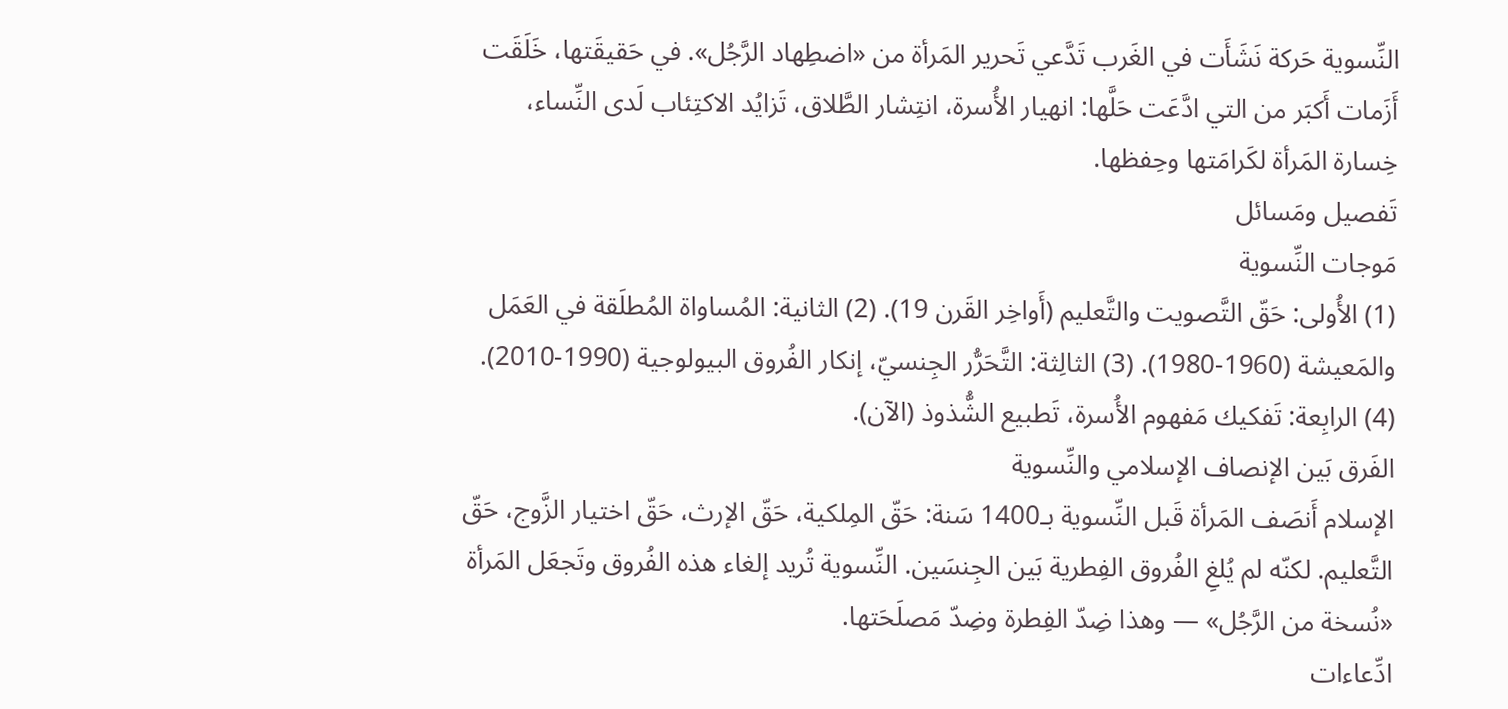النِّسوية حَركة نَشَأَت في الغَرب تَدَّعي تَحرير المَرأة من «اضطِهاد الرَّجُل». في حَقيقَتها، خَلَقَت أَزَمات أَكبَر من التي ادَّعَت حَلَّها: انهيار الأُسرة، انتِشار الطَّلاق، تَزايُد الاكتِئاب لَدى النِّساء، خِسارة المَرأة لكَرامَتها وحِفظها.
تَفصيل ومَسائل
مَوجات النِّسوية
(1) الأُولى: حَقّ التَّصويت والتَّعليم (أَواخِر القَرن 19). (2) الثانية: المُساواة المُطلَقة في العَمَل والمَعيشة (1960-1980). (3) الثالِثة: التَّحَرُّر الجِنسيّ، إنكار الفُروق البيولوجية (1990-2010). (4) الرابِعة: تَفكيك مَفهوم الأُسرة، تَطبيع الشُّذوذ (الآن).
الفَرق بَين الإنصاف الإسلامي والنِّسوية
الإسلام أَنصَف المَرأة قَبل النِّسوية بـ1400 سَنة: حَقّ المِلكية، حَقّ الإرث، حَقّ اختيار الزَّوج، حَقّ التَّعليم. لكنّه لم يُلغِ الفُروق الفِطرية بَين الجِنسَين. النِّسوية تُريد إلغاء هذه الفُروق وتَجعَل المَرأة «نُسخة من الرَّجُل» — وهذا ضِدّ الفِطرة وضِدّ مَصلَحَتها.
ادِّعاءات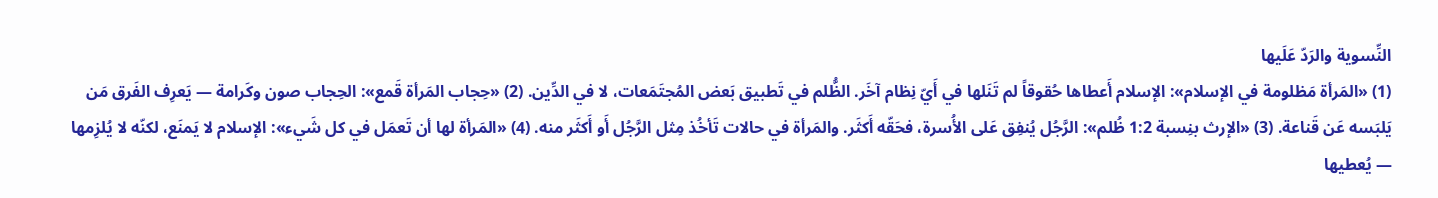النِّسوية والرَدّ عَلَيها
(1) «المَرأة مَظلومة في الإسلام»: الإسلام أَعطاها حُقوقاً لم تَنَلها في أَيّ نِظام آخَر. الظُّلم في تَطبيق بَعض المُجتَمَعات، لا في الدِّين. (2) «حِجاب المَرأة قَمع»: الحِجاب صون وكَرامة — يَعرِف الفَرق مَن يَلبَسه عَن قَناعة. (3) «الإرث بنِسبة 1:2 ظُلم»: الرَّجُل يُنفِق عَلى الأُسرة، فحَقّه أَكثَر. والمَرأة في حالات تَأخُذ مِثل الرَّجُل أَو أَكثَر منه. (4) «المَرأة لها أن تَعمَل في كل شَيء»: الإسلام لا يَمنَع، لكنّه لا يُلزِمها — يُعطيها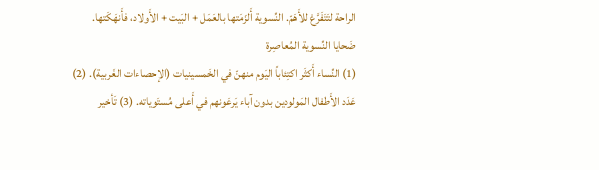الراحة لتَتَفَرَّغ للأَهَمّ. النِّسوية أَلزَمَتها بالعَمَل + البَيت + الأَولاد، فأَنهَكَتها.
ضَحايا النِّسوية المُعاصِرة
(1) النِّساء أَكثَر اكتِئاباً اليَوم منهنّ في الخَمسينيات (الإحصاءات الغَربية). (2) عَدَد الأَطفال المَولودين بدون آباء يَرعَونهم في أَعلى مُستَوياته. (3) تَأخير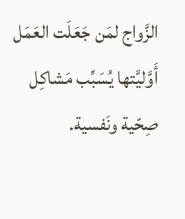الزَّواج لمَن جَعَلَت العَمَل أَوَّليَّتها يُسَبِّب مَشاكِل صِحّية ونَفسية.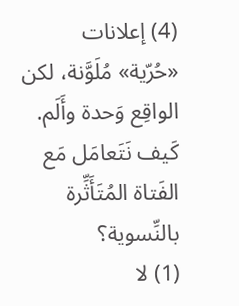(4) إعلانات «حُرّية» مُلَوَّنة، لكن الواقِع وَحدة وأَلَم.
كَيف نَتَعامَل مَع الفَتاة المُتَأَثِّرة بالنِّسوية؟
(1) لا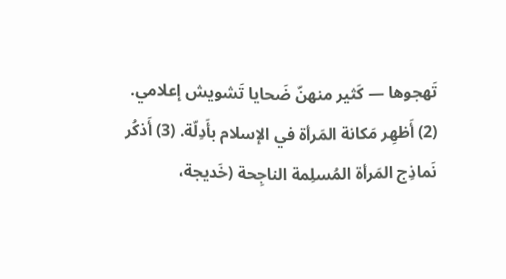تَهجوها — كَثير منهنّ ضَحايا تَشويش إعلامي. (2) أَظهِر مَكانة المَرأة في الإسلام بأَدِلّة. (3) أَذكُر نَماذِج المَرأة المُسلِمة الناجِحة (خَديجة،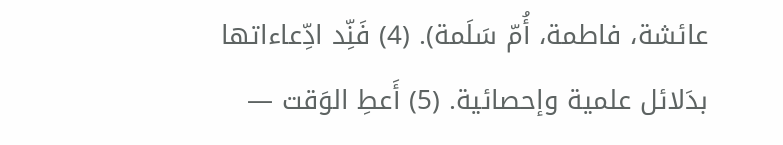عائشة، فاطمة، أُمّ سَلَمة). (4) فَنِّد ادِّعاءاتها بدَلائل علمية وإحصائية. (5) أَعطِ الوَقت —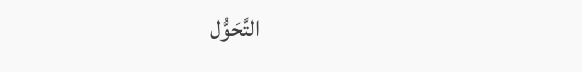التَّحَوُّل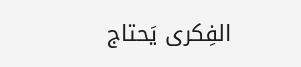الفِكرى يَحتاج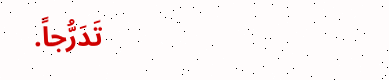تَدَرُّجاً.